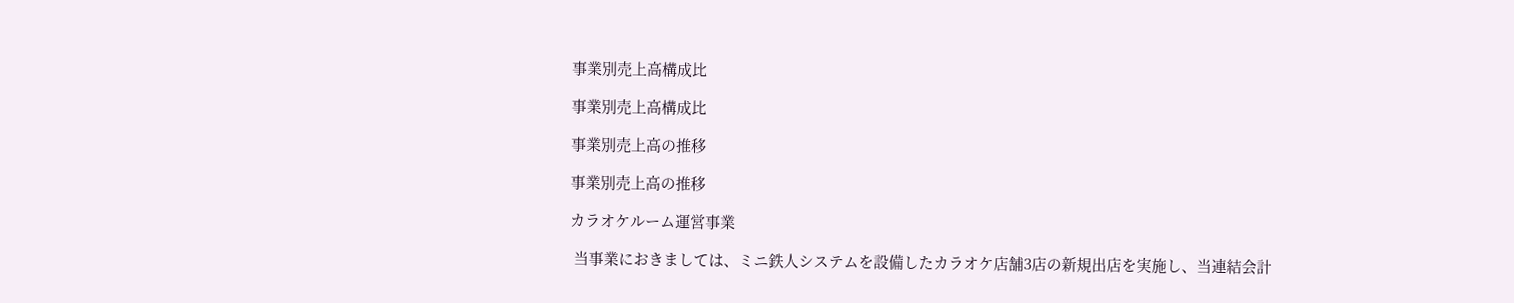事業別売上高構成比

事業別売上高構成比

事業別売上高の推移

事業別売上高の推移

カラオケルーム運営事業

 当事業におきましては、ミニ鉄人システムを設備したカラオケ店舗3店の新規出店を実施し、当連結会計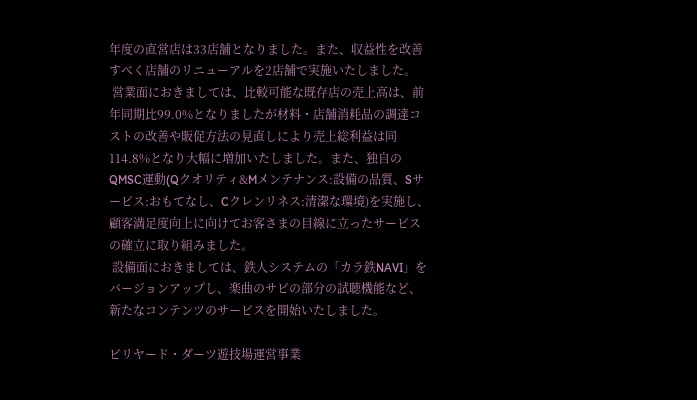年度の直営店は33店舗となりました。また、収益性を改善すべく店舗のリニューアルを2店舗で実施いたしました。
 営業面におきましては、比較可能な既存店の売上高は、前年同期比99.0%となりましたが材料・店舗消耗品の調達コストの改善や販促方法の見直しにより売上総利益は同114.8%となり大幅に増加いたしました。また、独自のQMSC運動(Qクオリティ&Mメンテナンス:設備の品質、Sサービス:おもてなし、Cクレンリネス:清潔な環境)を実施し、顧客満足度向上に向けてお客さまの目線に立ったサービスの確立に取り組みました。
 設備面におきましては、鉄人システムの「カラ鉄NAVI」をバージョンアップし、楽曲のサビの部分の試聴機能など、新たなコンテンツのサービスを開始いたしました。

ビリヤード・ダーツ遊技場運営事業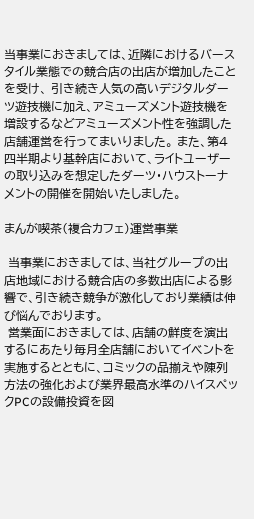当事業におきましては、近隣におけるバースタイル業態での競合店の出店が増加したことを受け、 引き続き人気の高いデジタルダーツ遊技機に加え、アミューズメント遊技機を増設するなどアミューズメント性を強調した店舗運営を行ってまいりました。 また、第4四半期より基幹店において、ライトユーザーの取り込みを想定したダーツ・ハウストーナメントの開催を開始いたしました。

まんが喫茶(複合カフェ)運営事業

 当事業におきましては、当社グループの出店地域における競合店の多数出店による影響で、引き続き競争が激化しており業績は伸び悩んでおります。
 営業面におきましては、店舗の鮮度を演出するにあたり毎月全店舗においてイベントを実施するとともに、コミックの品揃えや陳列方法の強化および業界最高水準のハイスペックPCの設備投資を図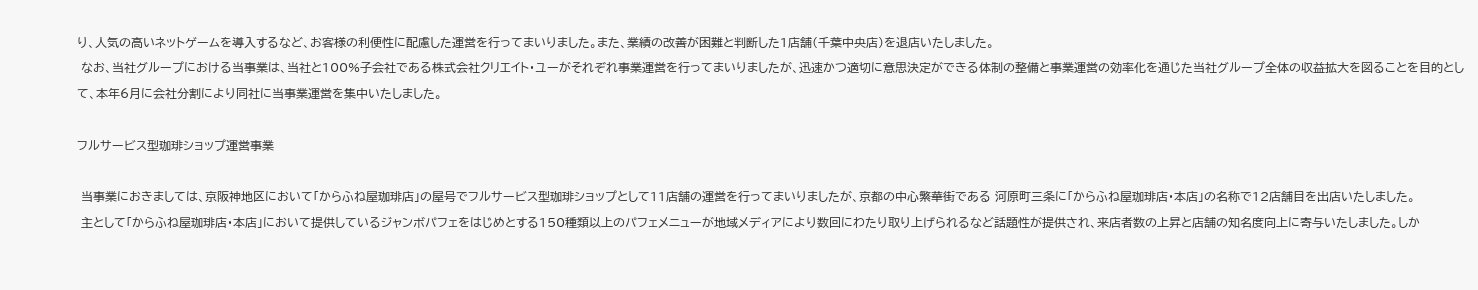り、人気の高いネットゲームを導入するなど、お客様の利便性に配慮した運営を行ってまいりました。また、業績の改善が困難と判断した1店舗(千葉中央店)を退店いたしました。
 なお、当社グループにおける当事業は、当社と100%子会社である株式会社クリエイト・ユーがそれぞれ事業運営を行ってまいりましたが、迅速かつ適切に意思決定ができる体制の整備と事業運営の効率化を通じた当社グループ全体の収益拡大を図ることを目的として、本年6月に会社分割により同社に当事業運営を集中いたしました。

フルサービス型珈琲ショップ運営事業

 当事業におきましては、京阪神地区において「からふね屋珈琲店」の屋号でフルサービス型珈琲ショップとして11店舗の運営を行ってまいりましたが、京都の中心繁華街である 河原町三条に「からふね屋珈琲店・本店」の名称で12店舗目を出店いたしました。
 主として「からふね屋珈琲店・本店」において提供しているジャンボパフェをはじめとする150種類以上のパフェメニューが地域メディアにより数回にわたり取り上げられるなど話題性が提供され、来店者数の上昇と店舗の知名度向上に寄与いたしました。しか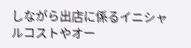しながら出店に係るイニシャルコストやオー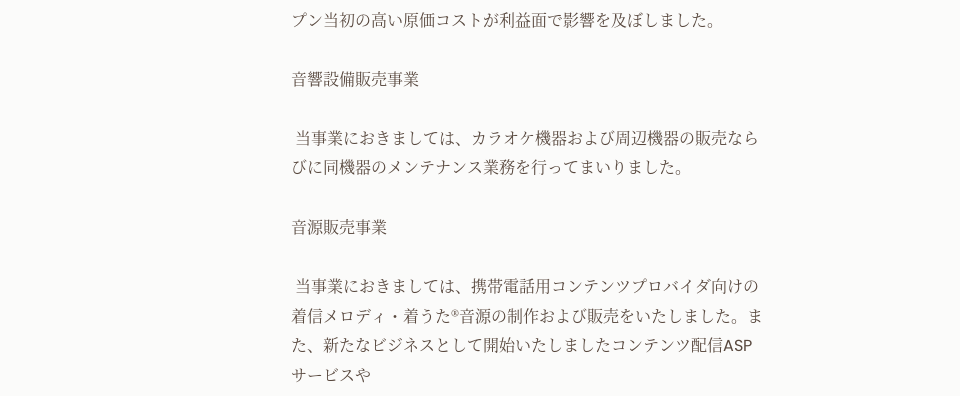プン当初の高い原価コストが利益面で影響を及ぼしました。

音響設備販売事業

 当事業におきましては、カラオケ機器および周辺機器の販売ならびに同機器のメンテナンス業務を行ってまいりました。

音源販売事業

 当事業におきましては、携帯電話用コンテンツプロバイダ向けの着信メロディ・着うた®音源の制作および販売をいたしました。また、新たなビジネスとして開始いたしましたコンテンツ配信ASPサービスや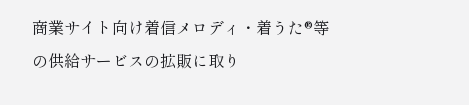商業サイト向け着信メロディ・着うた®等の供給サービスの拡販に取り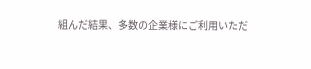組んだ結果、多数の企業様にご利用いただ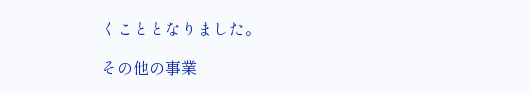くこととなりました。

その他の事業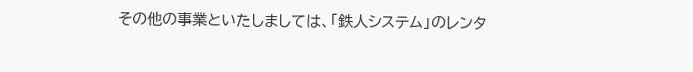その他の事業といたしましては、「鉄人システム」のレンタ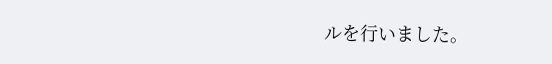ルを行いました。